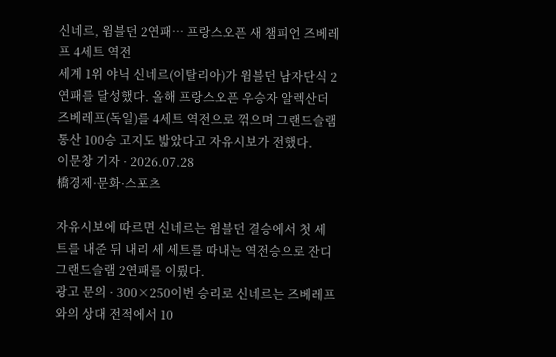신네르, 윔블던 2연패… 프랑스오픈 새 챔피언 즈베레프 4세트 역전
세계 1위 야닉 신네르(이탈리아)가 윔블던 남자단식 2연패를 달성했다. 올해 프랑스오픈 우승자 알렉산더 즈베레프(독일)를 4세트 역전으로 꺾으며 그랜드슬램 통산 100승 고지도 밟았다고 자유시보가 전했다.
이문창 기자 · 2026.07.28
橋경제·문화·스포츠

자유시보에 따르면 신네르는 윔블던 결승에서 첫 세트를 내준 뒤 내리 세 세트를 따내는 역전승으로 잔디 그랜드슬램 2연패를 이뤘다.
광고 문의 · 300×250이번 승리로 신네르는 즈베레프와의 상대 전적에서 10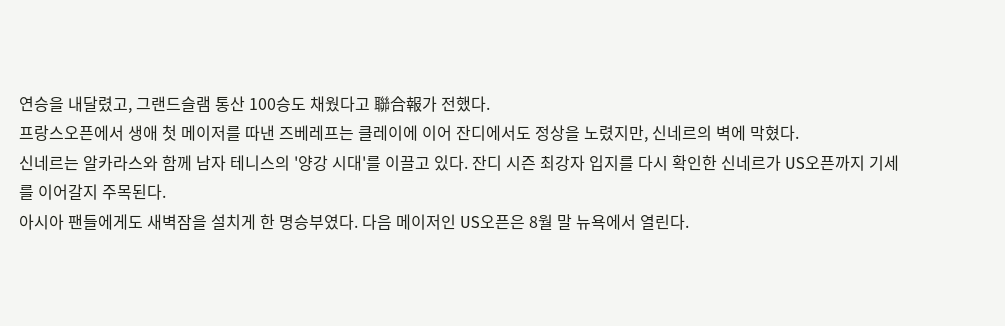연승을 내달렸고, 그랜드슬램 통산 100승도 채웠다고 聯合報가 전했다.
프랑스오픈에서 생애 첫 메이저를 따낸 즈베레프는 클레이에 이어 잔디에서도 정상을 노렸지만, 신네르의 벽에 막혔다.
신네르는 알카라스와 함께 남자 테니스의 '양강 시대'를 이끌고 있다. 잔디 시즌 최강자 입지를 다시 확인한 신네르가 US오픈까지 기세를 이어갈지 주목된다.
아시아 팬들에게도 새벽잠을 설치게 한 명승부였다. 다음 메이저인 US오픈은 8월 말 뉴욕에서 열린다.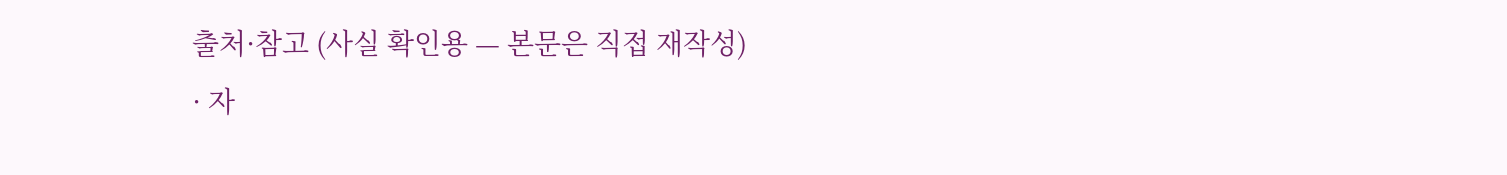출처·참고 (사실 확인용 — 본문은 직접 재작성)
· 자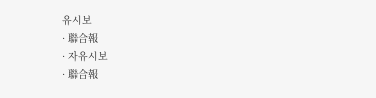유시보
· 聯合報
· 자유시보
· 聯合報